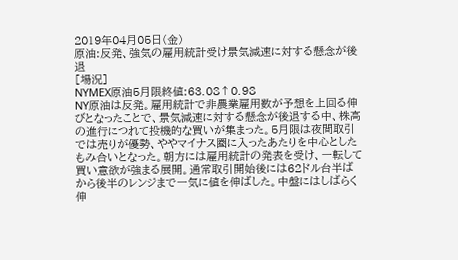2019年04月05日(金)
原油:反発、強気の雇用統計受け景気減速に対する懸念が後退
[場況]
NYMEX原油5月限終値:63.08↑0.98
NY原油は反発。雇用統計で非農業雇用数が予想を上回る伸びとなったことで、景気減速に対する懸念が後退する中、株高の進行につれて投機的な買いが集まった。5月限は夜間取引では売りが優勢、ややマイナス圏に入ったあたりを中心としたもみ合いとなった。朝方には雇用統計の発表を受け、一転して買い意欲が強まる展開。通常取引開始後には62ドル台半ばから後半のレンジまで一気に値を伸ばした。中盤にはしばらく伸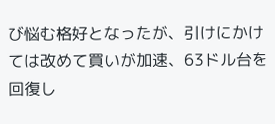び悩む格好となったが、引けにかけては改めて買いが加速、63ドル台を回復し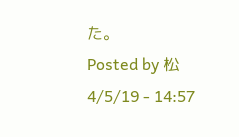た。
Posted by 松 4/5/19 - 14:57